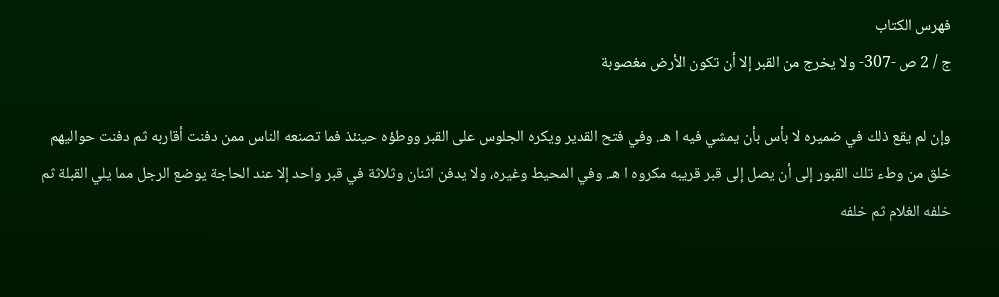فهرس الكتاب
ج / 2 ص -307- ولا يخرج من القبر إلا أن تكون الأرض مغصوبة

وإن لم يقع ذلك في ضميره لا بأس بأن يمشي فيه ا هـ. وفي فتح القدير ويكره الجلوس على القبر ووطؤه حينئذ فما تصنعه الناس ممن دفنت أقاربه ثم دفنت حواليهم خلق من وطء تلك القبور إلى أن يصل إلى قبر قريبه مكروه ا هـ. وفي المحيط وغيره، ولا يدفن اثنان وثلاثة في قبر واحد إلا عند الحاجة يوضع الرجل مما يلي القبلة ثم خلفه الغلام ثم خلفه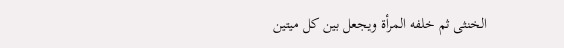الخنثى ثم خلفه المرأة ويجعل بين كل ميتين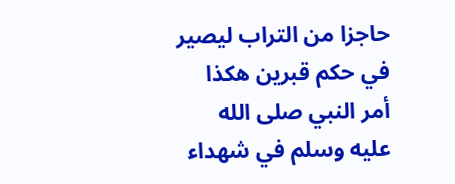حاجزا من التراب ليصير في حكم قبرين هكذا أمر النبي صلى الله عليه وسلم في شهداء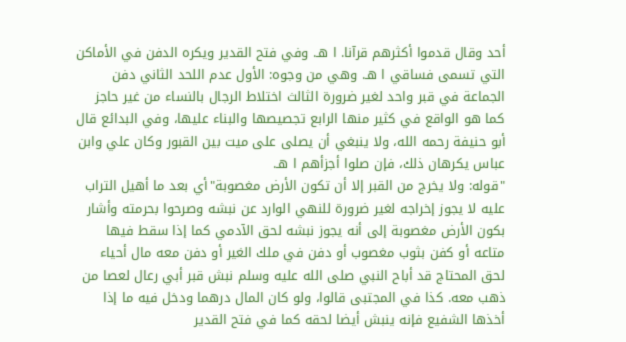أحد وقال قدموا أكثرهم قرآنا. ا هـ. وفي فتح القدير ويكره الدفن في الأماكن التي تسمى فساقي ا هـ. وهي من وجوه: الأول عدم اللحد الثاني دفن الجماعة في قبر واحد لغير ضرورة الثالث اختلاط الرجال بالنساء من غير حاجز كما هو الواقع في كثير منها الرابع تجصيصها والبناء عليها، وفي البدائع قال أبو حنيفة رحمه الله، ولا ينبغي أن يصلى على ميت بين القبور وكان علي وابن عباس يكرهان ذلك، فإن صلوا أجزأهم ا هـ.
"قوله: ولا يخرج من القبر إلا أن تكون الأرض مغصوبة"أي بعد ما أهيل التراب عليه لا يجوز إخراجه لغير ضرورة للنهي الوارد عن نبشه وصرحوا بحرمته وأشار بكون الأرض مغصوبة إلى أنه يجوز نبشه لحق الآدمي كما إذا سقط فيها متاعه أو كفن بثوب مغصوب أو دفن في ملك الغير أو دفن معه مال أحياء لحق المحتاج قد أباح النبي صلى الله عليه وسلم نبش قبر أبي رعال لعصا من ذهب معه. كذا في المجتبى قالوا، ولو كان المال درهما ودخل فيه ما إذا أخذها الشفيع فإنه ينبش أيضا لحقه كما في فتح القدير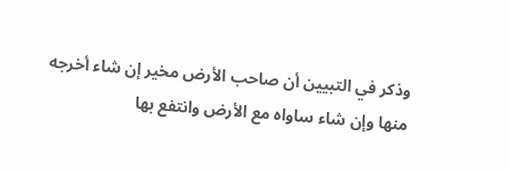وذكر في التبيين أن صاحب الأرض مخير إن شاء أخرجه منها وإن شاء ساواه مع الأرض وانتفع بها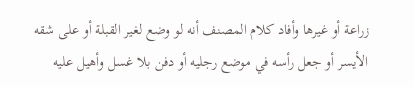زراعة أو غيرها وأفاد كلام المصنف أنه لو وضع لغير القبلة أو على شقه الأيسر أو جعل رأسه في موضع رجليه أو دفن بلا غسل وأهيل عليه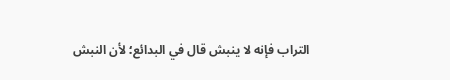التراب فإنه لا ينبش قال في البدائع؛ لأن النبش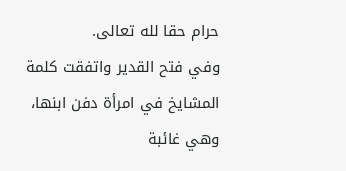حرام حقا لله تعالى.
وفي فتح القدير واتفقت كلمة المشايخ في امرأة دفن ابنها، وهي غائبة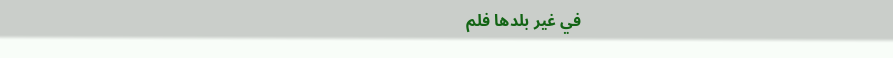في غير بلدها فلم